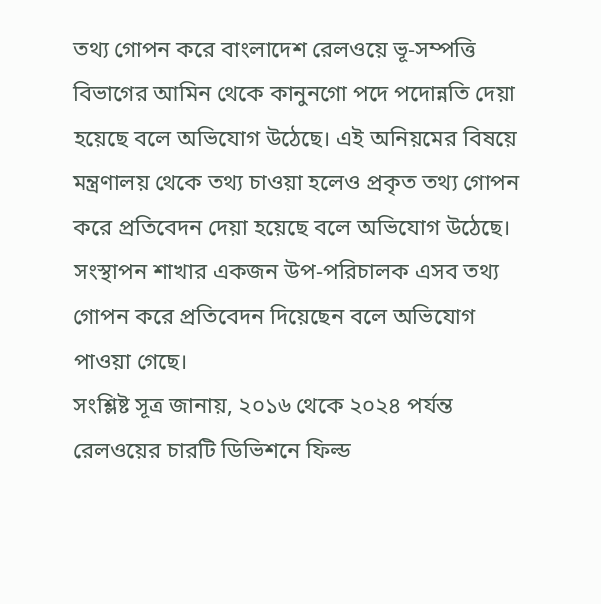তথ্য গোপন করে বাংলাদেশ রেলওয়ে ভূ-সম্পত্তি বিভাগের আমিন থেকে কানুনগো পদে পদোন্নতি দেয়া হয়েছে বলে অভিযোগ উঠেছে। এই অনিয়মের বিষয়ে মন্ত্রণালয় থেকে তথ্য চাওয়া হলেও প্রকৃত তথ্য গোপন করে প্রতিবেদন দেয়া হয়েছে বলে অভিযোগ উঠেছে। সংস্থাপন শাখার একজন উপ-পরিচালক এসব তথ্য গোপন করে প্রতিবেদন দিয়েছেন বলে অভিযোগ পাওয়া গেছে।
সংশ্লিষ্ট সূত্র জানায়, ২০১৬ থেকে ২০২৪ পর্যন্ত রেলওয়ের চারটি ডিভিশনে ফিল্ড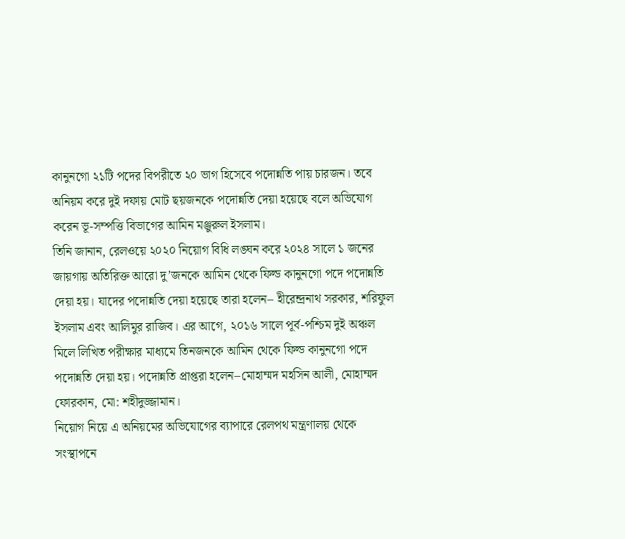কানুনগো ২১টি পদের বিপরীতে ২০ ভাগ হিসেবে পদোন্নতি পায় চারজন। তবে অনিয়ম করে দুই দফায় মোট ছয়জনকে পদোন্নতি দেয়া হয়েছে বলে অভিযোগ করেন ভূ-সম্পত্তি বিভাগের আমিন মঞ্জুরুল ইসলাম।
তিনি জানান, রেলওয়ে ২০২০ নিয়োগ বিধি লঙ্ঘন করে ২০২৪ সালে ১ জনের জায়গায় অতিরিক্ত আরো দু’জনকে আমিন থেকে ফিল্ড কানুনগো পদে পদোন্নতি দেয়া হয়। যাদের পদোন্নতি দেয়া হয়েছে তারা হলেন– হীরেন্দ্রনাথ সরকার, শরিফুল ইসলাম এবং আলিমুর রাজিব। এর আগে, ২০১৬ সালে পূর্ব-পশ্চিম দুই অঞ্চল মিলে লিখিত পরীক্ষার মাধ্যমে তিনজনকে আমিন থেকে ফিল্ড কানুনগো পদে পদোন্নতি দেয়া হয়। পদোন্নতি প্রাপ্তরা হলেন–মোহাম্মদ মহসিন আলী, মোহাম্মদ ফোরকান, মো: শহীদুজ্জামান।
নিয়োগ নিয়ে এ অনিয়মের অভিযোগের ব্যাপারে রেলপথ মন্ত্রণালয় থেকে সংস্থাপনে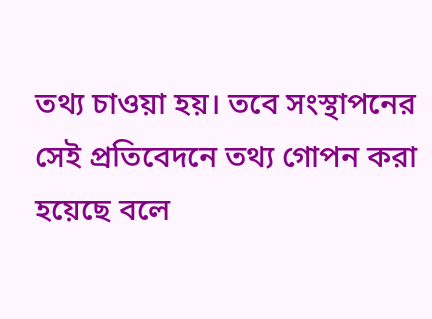তথ্য চাওয়া হয়। তবে সংস্থাপনের সেই প্রতিবেদনে তথ্য গোপন করা হয়েছে বলে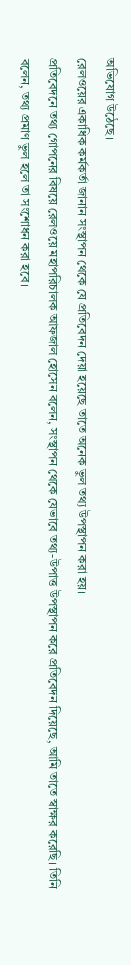অভিযোগ উঠেছে।
রেলওয়ের একাধিক কর্মকর্তা জানান সংস্থাপন থেকে যে প্রতিবেদন দেয়া হয়েছে তাতে অনেক ভুল তথ্য উপস্থাপন করা হয়।
প্রতিবেদনে তথ্য গোপনের বিষয়ে রেলওয়ে মহাপরিচালক আফজাল হোসেন বলেন, সংস্থাপন থেকে যেভাবে তথ্য-উপাত্ত উপস্থাপন করে প্রতিবেদন দিয়েছে, আমি তাতে স্বাক্ষর করেছি। তিনি বলেন, তথ্য প্রমাণ ভুল হলে তা সংশোধন করা হবে।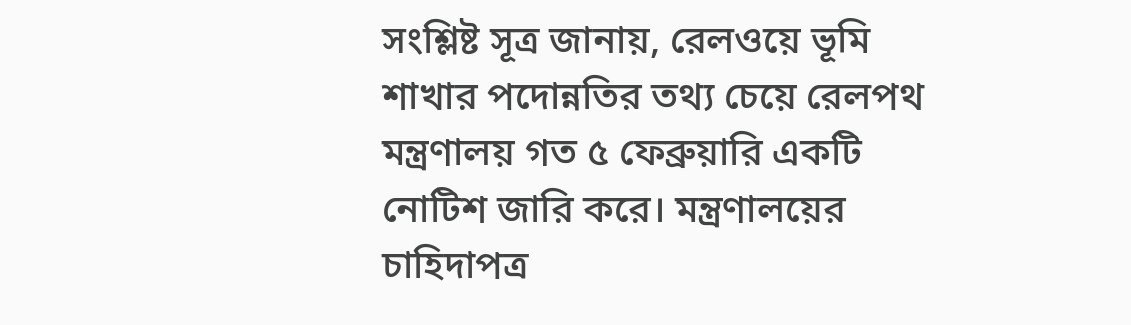সংশ্লিষ্ট সূত্র জানায়, রেলওয়ে ভূমি শাখার পদোন্নতির তথ্য চেয়ে রেলপথ মন্ত্রণালয় গত ৫ ফেব্রুয়ারি একটি নোটিশ জারি করে। মন্ত্রণালয়ের চাহিদাপত্র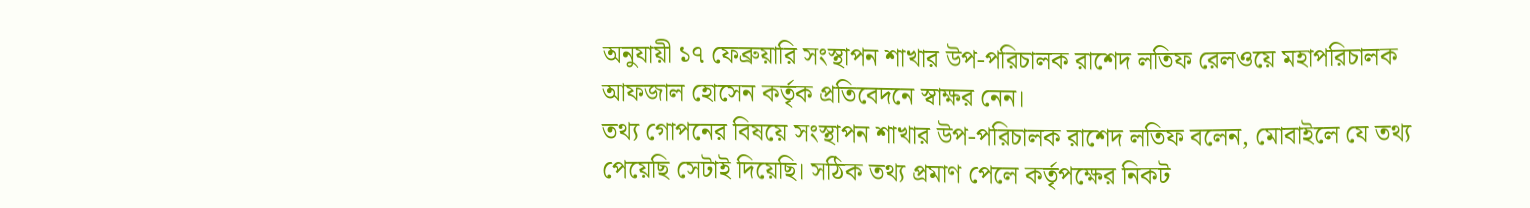অনুযায়ী ১৭ ফেব্রুয়ারি সংস্থাপন শাখার উপ-পরিচালক রাশেদ লতিফ রেলওয়ে মহাপরিচালক আফজাল হোসেন কর্তৃক প্রতিবেদনে স্বাক্ষর নেন।
তথ্য গোপনের বিষয়ে সংস্থাপন শাখার উপ-পরিচালক রাশেদ লতিফ বলেন, মোবাইলে যে তথ্য পেয়েছি সেটাই দিয়েছি। সঠিক তথ্য প্রমাণ পেলে কর্তৃপক্ষের নিকট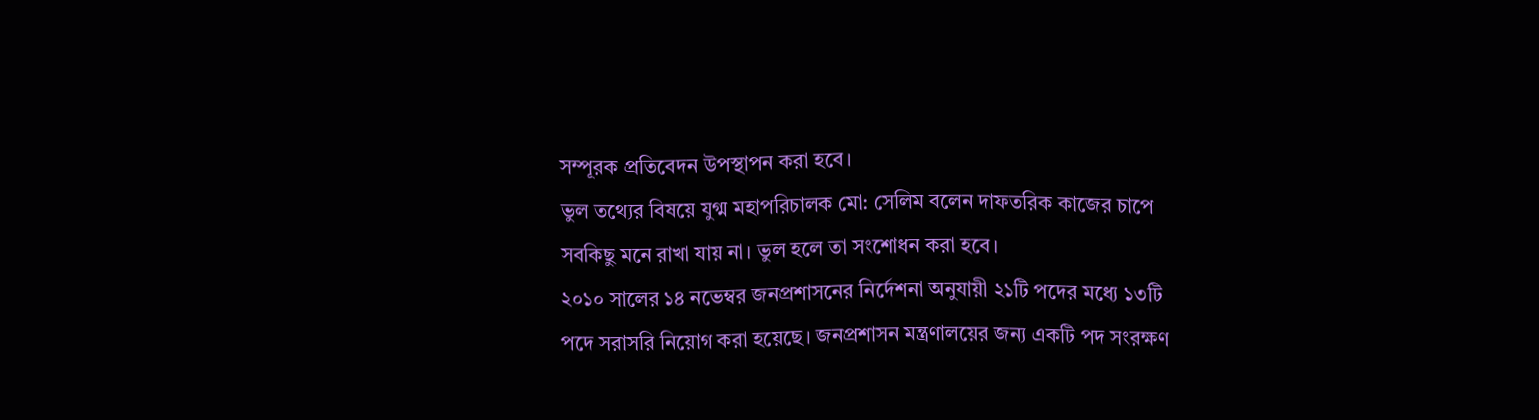সম্পূরক প্রতিবেদন উপস্থাপন করা হবে।
ভুল তথ্যের বিষয়ে যুগ্ম মহাপরিচালক মো: সেলিম বলেন দাফতরিক কাজের চাপে সবকিছু মনে রাখা যায় না। ভুল হলে তা সংশোধন করা হবে।
২০১০ সালের ১৪ নভেম্বর জনপ্রশাসনের নির্দেশনা অনুযায়ী ২১টি পদের মধ্যে ১৩টি পদে সরাসরি নিয়োগ করা হয়েছে। জনপ্রশাসন মন্ত্রণালয়ের জন্য একটি পদ সংরক্ষণ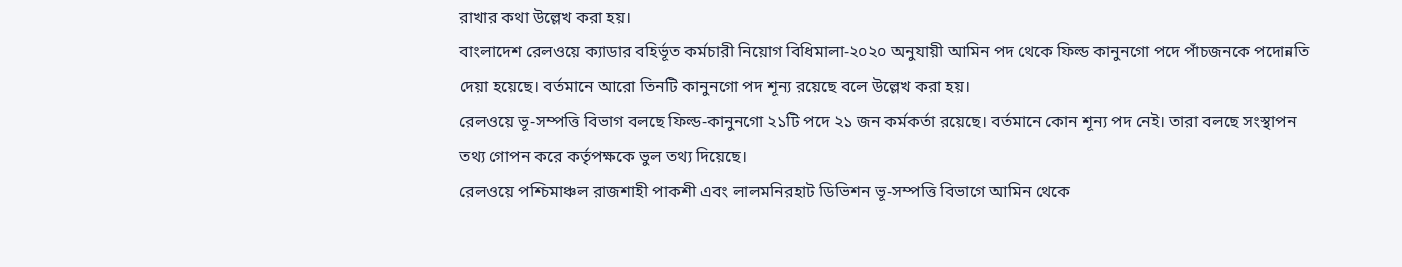রাখার কথা উল্লেখ করা হয়।
বাংলাদেশ রেলওয়ে ক্যাডার বহির্ভূত কর্মচারী নিয়োগ বিধিমালা-২০২০ অনুযায়ী আমিন পদ থেকে ফিল্ড কানুনগো পদে পাঁচজনকে পদোন্নতি দেয়া হয়েছে। বর্তমানে আরো তিনটি কানুনগো পদ শূন্য রয়েছে বলে উল্লেখ করা হয়।
রেলওয়ে ভূ-সম্পত্তি বিভাগ বলছে ফিল্ড-কানুনগো ২১টি পদে ২১ জন কর্মকর্তা রয়েছে। বর্তমানে কোন শূন্য পদ নেই। তারা বলছে সংস্থাপন তথ্য গোপন করে কর্তৃপক্ষকে ভুল তথ্য দিয়েছে।
রেলওয়ে পশ্চিমাঞ্চল রাজশাহী পাকশী এবং লালমনিরহাট ডিভিশন ভূ-সম্পত্তি বিভাগে আমিন থেকে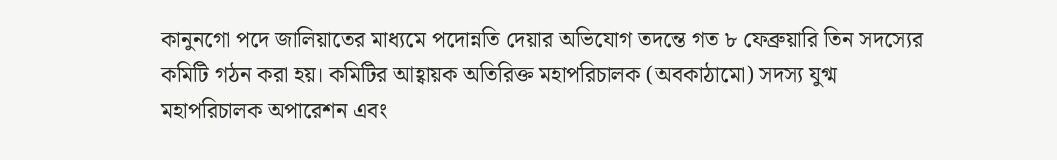কানুনগো পদে জালিয়াতের মাধ্যমে পদোন্নতি দেয়ার অভিযোগ তদন্তে গত ৮ ফেব্রুয়ারি তিন সদস্যের কমিটি গঠন করা হয়। কমিটির আহ্বায়ক অতিরিক্ত মহাপরিচালক (অবকাঠামো) সদস্য যুগ্ম মহাপরিচালক অপারেশন এবং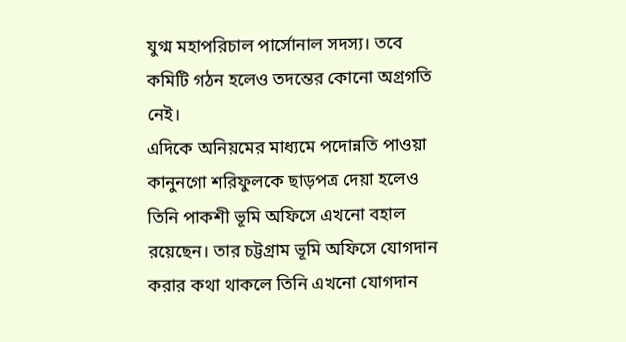যুগ্ম মহাপরিচাল পার্সোনাল সদস্য। তবে কমিটি গঠন হলেও তদন্তের কোনো অগ্রগতি নেই।
এদিকে অনিয়মের মাধ্যমে পদোন্নতি পাওয়া কানুনগো শরিফুলকে ছাড়পত্র দেয়া হলেও তিনি পাকশী ভূমি অফিসে এখনো বহাল রয়েছেন। তার চট্টগ্রাম ভূমি অফিসে যোগদান করার কথা থাকলে তিনি এখনো যোগদান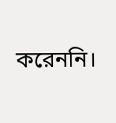করেননি।